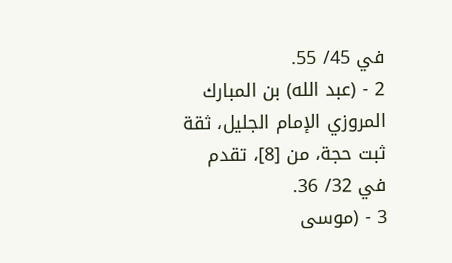في 45/ 55.
2 - (عبد الله) بن المبارك المروزي الإمام الجليل، ثقة ثبت حجة، من [8]، تقدم في 32/ 36.
3 - (موسى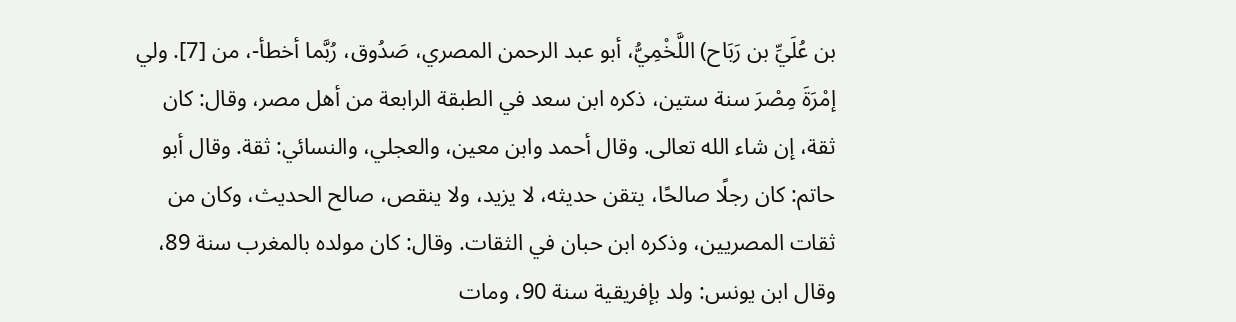بن عُلَيِّ بن رَبَاح) اللَّخْمِيُّ، أبو عبد الرحمن المصري، صَدُوق، رُبَّما أخطأ-، من [7]. ولي إمْرَةَ مِصْرَ سنة ستين، ذكره ابن سعد في الطبقة الرابعة من أهل مصر، وقال: كان ثقة، إن شاء الله تعالى. وقال أحمد وابن معين، والعجلي، والنسائي: ثقة. وقال أبو حاتم: كان رجلًا صالحًا، يتقن حديثه، لا يزيد، ولا ينقص، صالح الحديث، وكان من ثقات المصريين، وذكره ابن حبان في الثقات. وقال: كان مولده بالمغرب سنة 89، وقال ابن يونس: ولد بإفريقية سنة 90، ومات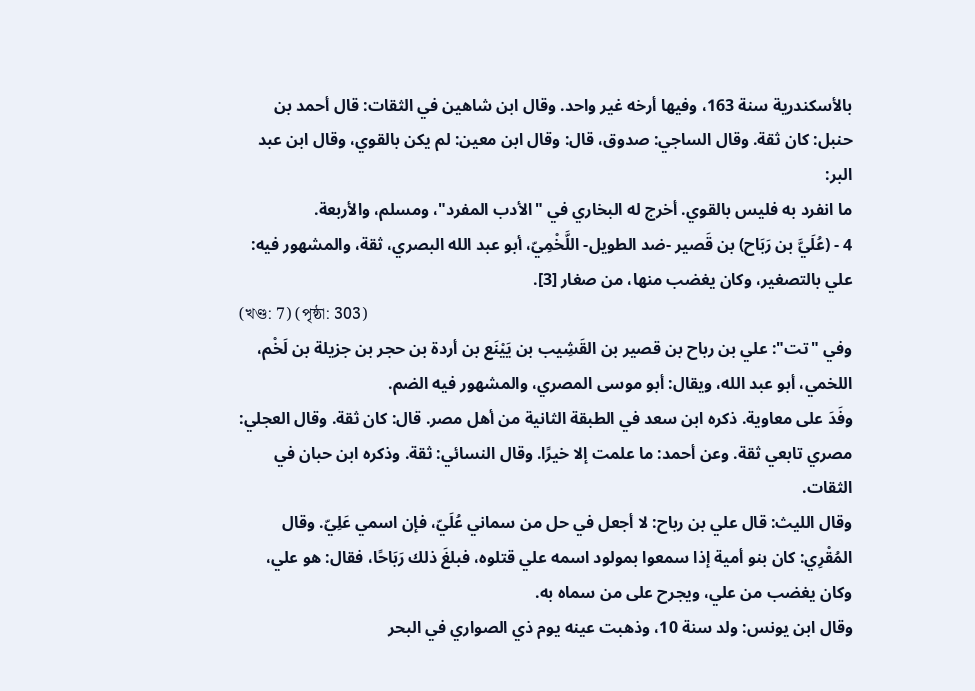بالأسكندرية سنة 163، وفيها أرخه غير واحد. وقال ابن شاهين في الثقات: قال أحمد بن حنبل: كان ثقة. وقال الساجي: صدوق، قال: وقال ابن معين: لم يكن بالقوي، وقال ابن عبد البر:
ما انفرد به فليس بالقوي. أخرج له البخاري في "الأدب المفرد"، ومسلم، والأربعة.
4 - (عُلَيَّ بن رَبَاح) بن قَصير -ضد الطويل- اللَّخْمِيّ، أبو عبد الله البصري، ثقة، والمشهور فيه: علي بالتصغير، وكان يغضب منها، من صغار [3].
(খণ্ড: 7) (পৃষ্ঠা: 303)
وفي "تت": علي بن رباح بن قصير بن القَشِيب بن يَيْنَع بن أردة بن حجر بن جزيلة بن لَخْم، اللخمي، أبو عبد الله، ويقال: أبو موسى المصري، والمشهور فيه الضم.
وفَدَ على معاوية. ذكره ابن سعد في الطبقة الثانية من أهل مصر. قال: كان ثقة. وقال العجلي: مصري تابعي ثقة. وعن أحمد: ما علمت إلا خيرًا. وقال النسائي: ثقة. وذكره ابن حبان في الثقات.
وقال الليث: قال علي بن رباح: لا أجعل في حل من سماني عُلَيّ، فإن اسمي عَلِيّ. وقال المُقْرِي: كان بنو أمية إذا سمعوا بمولود اسمه علي قتلوه، فبلغَ ذلك رَبَاحًا، فقال: هو علي، وكان يغضب من علي، ويجرح على من سماه به.
وقال ابن يونس: ولد سنة 10، وذهبت عينه يوم ذي الصواري في البحر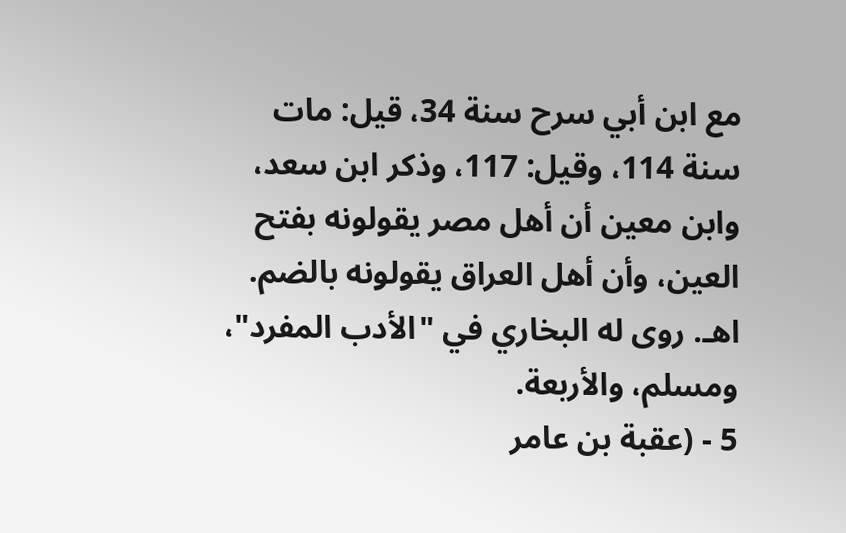مع ابن أبي سرح سنة 34، قيل: مات سنة 114، وقيل: 117، وذكر ابن سعد، وابن معين أن أهل مصر يقولونه بفتح العين، وأن أهل العراق يقولونه بالضم. اهـ. روى له البخاري في "الأدب المفرد"، ومسلم، والأربعة.
5 - (عقبة بن عامر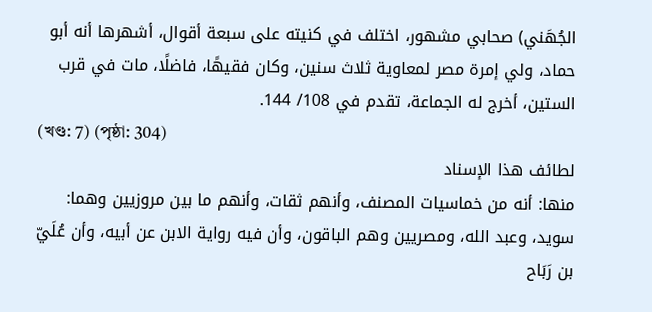الجُهَني) صحابي مشهور، اختلف في كنيته على سبعة أقوال، أشهرها أنه أبو حماد، ولي إمرة مصر لمعاوية ثلاث سنين، وكان فقيهًا، فاضلًا، مات في قرب الستين، أخرج له الجماعة، تقدم في 108/ 144.
(খণ্ড: 7) (পৃষ্ঠা: 304)
لطائف هذا الإسناد
منها: أنه من خماسيات المصنف، وأنهم ثقات، وأنهم ما بين مروزيين وهما: سويد، وعبد الله، ومصريين وهم الباقون، وأن فيه رواية الابن عن أبيه، وأن عُلَيّ بن رَبَاح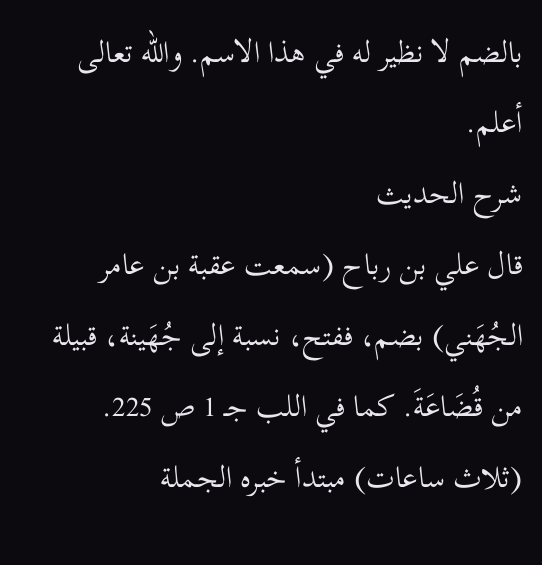بالضم لا نظير له في هذا الاسم. والله تعالى أعلم.
شرح الحديث
قال علي بن رباح (سمعت عقبة بن عامر الجُهَني) بضم، ففتح، نسبة إلى جُهَينة، قبيلة من قُضَاعَةَ. كما في اللب جـ 1 ص 225.
(ثلاث ساعات) مبتدأ خبره الجملة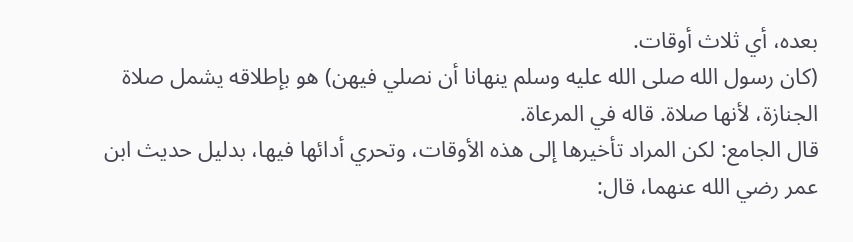بعده، أي ثلاث أوقات.
(كان رسول الله صلى الله عليه وسلم ينهانا أن نصلي فيهن) هو بإطلاقه يشمل صلاة الجنازة، لأنها صلاة. قاله في المرعاة.
قال الجامع: لكن المراد تأخيرها إلى هذه الأوقات، وتحري أدائها فيها، بدليل حديث ابن عمر رضي الله عنهما، قال: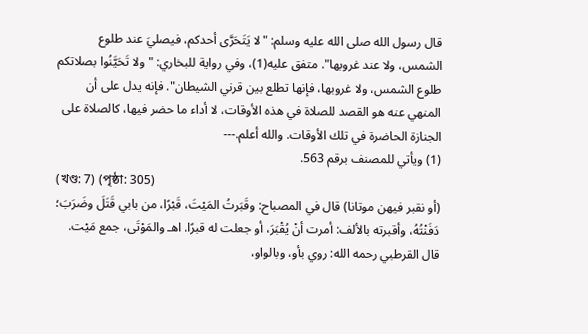قال رسول الله صلى الله عليه وسلم: "لا يَتَحَرَّى أحدكم، فيصليَ عند طلوع الشمس، ولا عند غروبها". متفق عليه(1)، وفي رواية للبخاري: "ولا تَحَيَّنُوا بصلاتكم طلوع الشمس، ولا غروبها، فإنها تطلع بين قرني الشيطان". فإنه يدل على أن المنهي عنه هو القصد للصلاة في هذه الأوقات، لا أداء ما حضر فيها، كالصلاة على الجنازة الحاضرة في تلك الأوقات. والله أعلم.---
(1) ويأتي للمصنف برقم 563.
(খণ্ড: 7) (পৃষ্ঠা: 305)
(أو نقبر فيهن موتانا) قال في المصباح: وقَبَرتُ المَيْتَ، قَبْرًا، من بابي قَتَلَ وضَرَبَ؛ دَفَنْتُهُ، وأقبرته بالألف: أمرت أنْ يُقْبَرَ، أو جعلت له قبرًا. اهـ والمَوْتَى، جمع مَيْت.
قال القرطبي رحمه الله: روي بأو، وبالواو،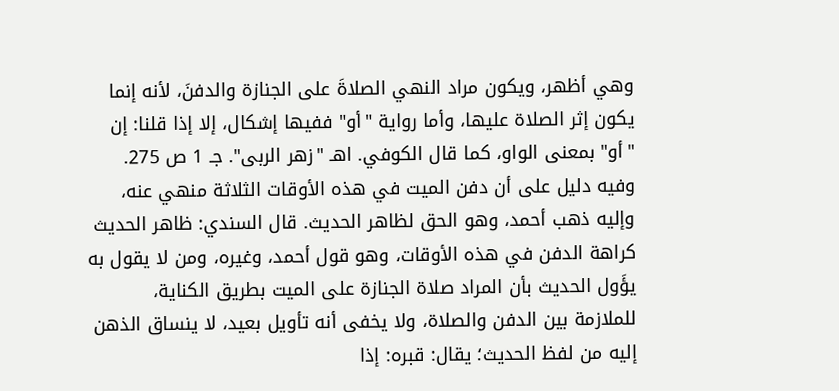وهي أظهر، ويكون مراد النهي الصلاةَ على الجنازة والدفنَ، لأنه إنما يكون إثر الصلاة عليها، وأما رواية "أو" ففيها إشكال، إلا إذا قلنا: إن "أو" بمعنى الواو، كما قال الكوفي. اهـ "زهر الربى". جـ 1 ص 275.
وفيه دليل على أن دفن الميت في هذه الأوقات الثلاثة منهي عنه، وإليه ذهب أحمد، وهو الحق لظاهر الحديث. قال السندي: ظاهر الحديث كراهة الدفن في هذه الأوقات، وهو قول أحمد، وغيره، ومن لا يقول به يؤَول الحديث بأن المراد صلاة الجنازة على الميت بطريق الكناية، للملازمة بين الدفن والصلاة، ولا يخفى أنه تأويل بعيد، لا ينساق الذهن إليه من لفظ الحديث؛ يقال: قبره: إذا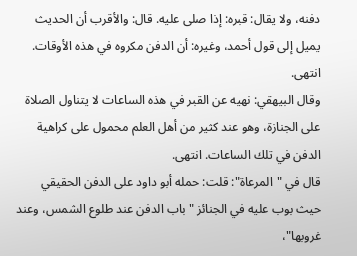دفنه، ولا يقال: قبره: إذا صلى عليه. قال: والأقرب أن الحديث يميل إلى قول أحمد، وغيره: أن الدفن مكروه في هذه الأوقات. انتهى.
وقال البيهقي: نهيه عن القبر في هذه الساعات لا يتناول الصلاة على الجنازة، وهو عند كثير من أهل العلم محمول على كراهية الدفن في تلك الساعات. انتهى.
قال في "المرعاة": قلت: حمله أبو داود على الدفن الحقيقي حيث بوب عليه في الجنائز "باب الدفن عند طلوع الشمس، وعند غروبها"،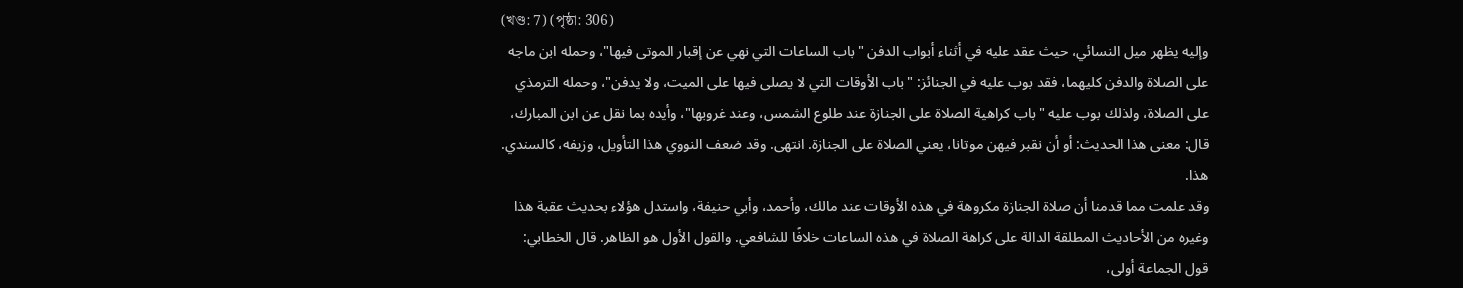(খণ্ড: 7) (পৃষ্ঠা: 306)
وإليه يظهر ميل النسائي، حيث عقد عليه في أثناء أبواب الدفن "باب الساعات التي نهي عن إقبار الموتى فيها"، وحمله ابن ماجه على الصلاة والدفن كليهما، فقد بوب عليه في الجنائز: "باب الأوقات التي لا يصلى فيها على الميت، ولا يدفن"، وحمله الترمذي على الصلاة، ولذلك بوب عليه "باب كراهية الصلاة على الجنازة عند طلوع الشمس، وعند غروبها"، وأيده بما نقل عن ابن المبارك، قال: معنى هذا الحديث: أو أن نقبر فيهن موتانا، يعني الصلاة على الجنازة. انتهى. وقد ضعف النووي هذا التأويل، وزيفه، كالسندي. هذا.
وقد علمت مما قدمنا أن صلاة الجنازة مكروهة في هذه الأوقات عند مالك، وأحمد، وأبي حنيفة، واستدل هؤلاء بحديث عقبة هذا وغيره من الأحاديث المطلقة الدالة على كراهة الصلاة في هذه الساعات خلافًا للشافعي. والقول الأول هو الظاهر. قال الخطابي: قول الجماعة أولى،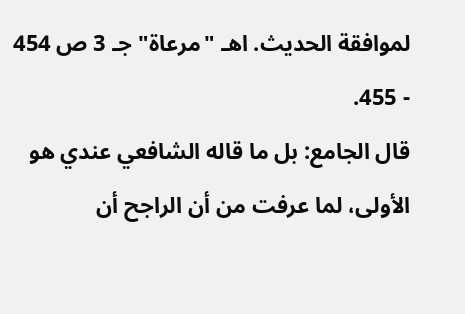لموافقة الحديث. اهـ "مرعاة" جـ 3 ص 454 - 455.
قال الجامع: بل ما قاله الشافعي عندي هو الأولى، لما عرفت من أن الراجح أن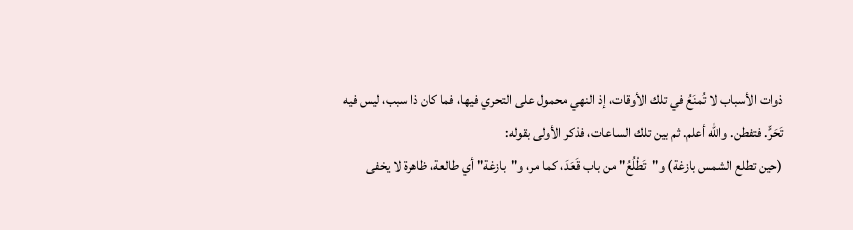ذوات الأسباب لا تُمنَعُ في تلك الأوقات، إذ النهي محمول على التحري فيها، فما كان ذا سبب، ليس فيه تَحَرٍّ. فتفطن. والله أعلم. ثم بين تلك الساعات، فذكر الأولى بقوله:
(حين تطلع الشمس بازغة) و"تَطْلُعُ" من باب قَعَدَ، كما مر، و"بازغة" أي طالعة، ظاهرة لا يخفى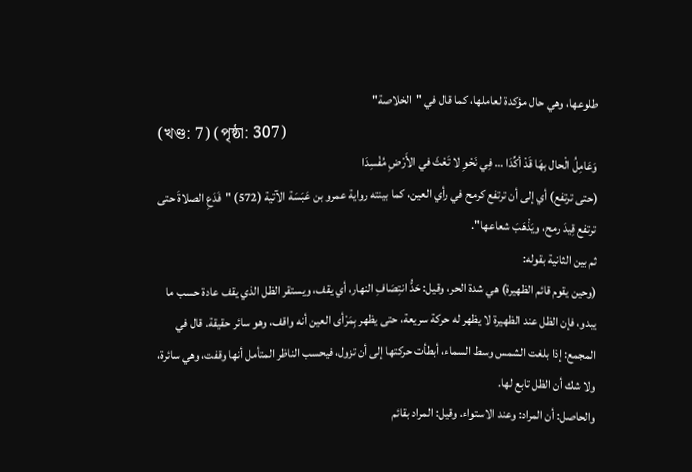طلوعها، وهي حال مؤكدة لعاملها، كما قال في "الخلاصة"
(খণ্ড: 7) (পৃষ্ঠা: 307)
وَعَامِلُ الْحال بهَا قَدْ أكِّدَا … فِي نَحْوِ لا تَعْثَ في الأَرْضِ مُفْسِدَا
(حتى ترتفع) أي إلى أن ترتفع كرمح في رأي العين، كما بينته رواية عمرو بن عَبَسَة الآتية (572) "فَدَعِ الصلاةَ حتى ترتفع قِيدَ رمح، ويَذْهَبَ شعاعها".
ثم بين الثانية بقوله:
(وحين يقوم قائم الظهيرة) هي شدة الحر، وقيل: حَدُّ انتِصَافِ النهار، أي يقف، ويستقر الظل الذي يقف عادة حسب ما يبدو، فإن الظل عند الظهيرة لا يظهر له حركة سريعة، حتى يظهر بِمَرْأى العين أنه واقف، وهو سائر حقيقة. قال في المجمع: إذا بلغت الشمس وسط السماء، أبطأت حركتها إلى أن تزول، فيحسب الناظر المتأمل أنها وقفت، وهي سائرة، ولا شك أن الظل تابع لها.
والحاصل: أن المراد: وعند الاستواء. وقيل: المراد بقائم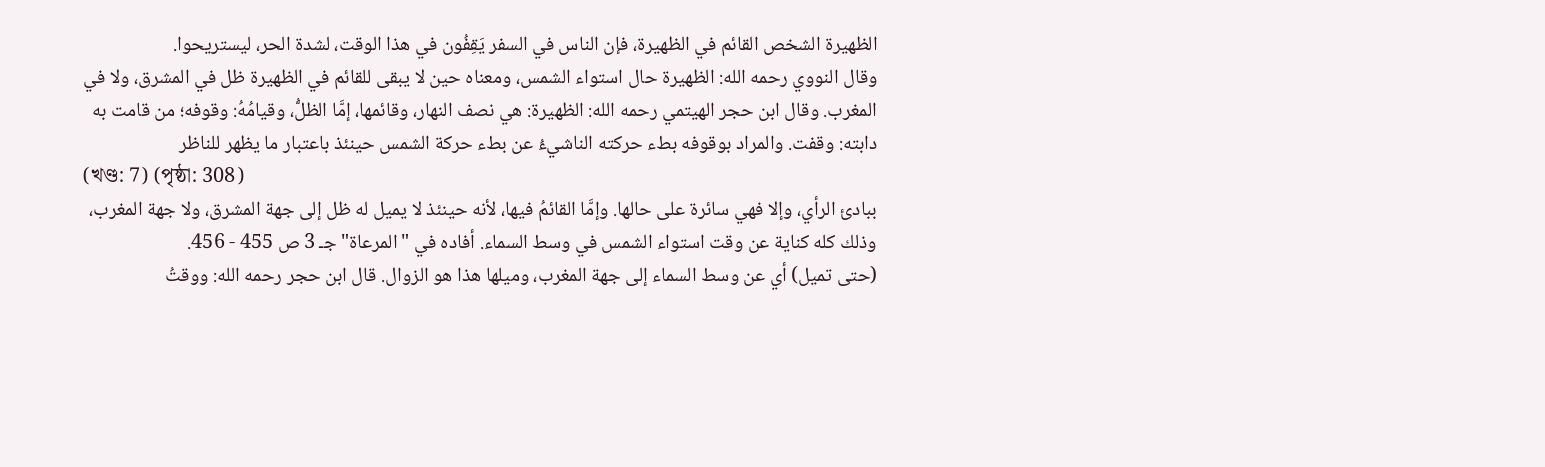الظهيرة الشخص القائم في الظهيرة، فإن الناس في السفر يَقِفُون في هذا الوقت، لشدة الحر، ليستريحوا.
وقال النووي رحمه الله: الظهيرة حال استواء الشمس، ومعناه حين لا يبقى للقائم في الظهيرة ظل في المشرق، ولا في المغرب. وقال ابن حجر الهيتمي رحمه الله: الظهيرة: هي نصف النهار، وقائمها، إمَّا الظلُّ، وقيامُهُ: وقوفه؛ من قامت به دابته: وقفت. والمراد بوقوفه بطء حركته الناشيءُ عن بطء حركة الشمس حينئذ باعتبار ما يظهر للناظر
(খণ্ড: 7) (পৃষ্ঠা: 308)
ببادئ الرأي، وإلا فهي سائرة على حالها. وإمَّا القائمُ فيها، لأنه حينئذ لا يميل له ظل إلى جهة المشرق، ولا جهة المغرب، وذلك كله كناية عن وقت استواء الشمس في وسط السماء. أفاده في "المرعاة" جـ 3 ص 455 - 456.
(حتى تميل) أي عن وسط السماء إلى جهة المغرب، وميلها هذا هو الزوال. قال ابن حجر رحمه الله: ووقتُ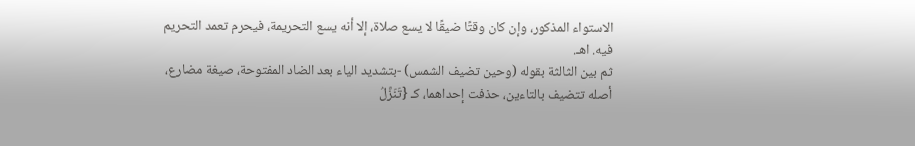الاستواء المذكور، وإن كان وقتًا ضيقًا لا يسع صلاة، إلا أنه يسع التحريمة، فيحرم تعمد التحريم فيه. اهـ.
ثم بين الثالثة بقوله (وحين تضيف الشمس) -بتشديد الياء بعد الضاد المفتوحة، صيغة مضارع، أصله تتضيف بالتاءين، حذفت إحداهما، كـ {تَنَزَّلُ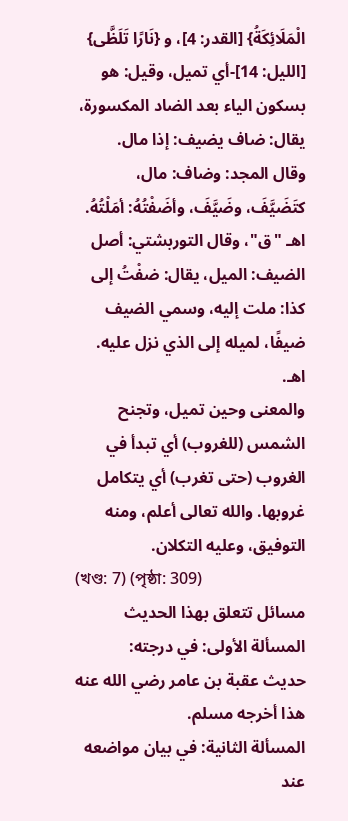الْمَلَائِكَةُ} [القدر: 4]، و {نَارًا تَلَظَّى} [الليل: 14]-أي تميل، وقيل: هو بسكون الياء بعد الضاد المكسورة، يقال: ضاف يضيف: إذا مال.
وقال المجد: وضاف: مال، كتَضَيَّفَ، وضَيَّفَ، وأضَفْتُهُ: أمَلْتُهُ. اهـ "ق"، وقال التوربشتي: أصل الضيف: الميل، يقال: ضفْتُ إلى كذا: ملت إليه، وسمي الضيف ضيفًا، لميله إلى الذي نزل عليه. اهـ.
والمعنى وحين تميل، وتجنح الشمس (للغروب) أي تبدأ في الغروب (حتى تغرب) أي يتكامل غروبها. والله تعالى أعلم، ومنه التوفيق، وعليه التكلان.
(খণ্ড: 7) (পৃষ্ঠা: 309)
مسائل تتعلق بهذا الحديث
المسألة الأولى: في درجته:
حديث عقبة بن عامر رضي الله عنه هذا أخرجه مسلم.
المسألة الثانية: في بيان مواضعه عند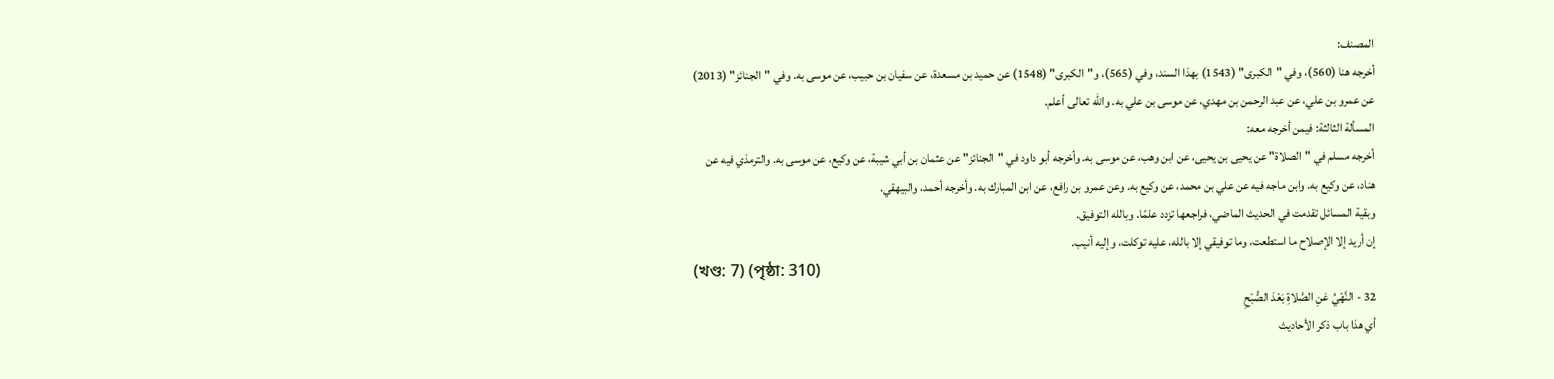المصنف:
أخرجه هنا (560)، وفي "الكبرى" (1543) بهذا السند، وفي (565)، و"الكبرى" (1548) عن حميد بن مسعدة، عن سفيان بن حبيب، عن موسى به. وفي "الجنائز" (2013) عن عمرو بن علي، عن عبد الرحمن بن مهدي، عن موسى بن علي به. والله تعالى أعلم.
المسألة الثالثة: فيمن أخرجه معه:
أخرجه مسلم في "الصلاة" عن يحيى بن يحيى، عن ابن وهب، عن موسى به. وأخرجه أبو داود في "الجنائز" عن عثمان بن أبي شيبة، عن وكيع، عن موسى به. والترمذي فيه عن هناد، عن وكيع به. وابن ماجه فيه عن علي بن محمد، عن وكيع به. وعن عمرو بن رافع، عن ابن المبارك به. وأخرجه أحمد، والبيهقي.
وبقية المسائل تقدمت في الحديث الماضي، فراجعها تزدد علمًا. وبالله التوفيق.
إن أريد إلا الإصلاح ما استطعت، وما توفيقي إلا بالله، عليه توكلت، وإليه أنيب.
(খণ্ড: 7) (পৃষ্ঠা: 310)
32 - النَّهْيُ عَنِ الصَّلاةِ بَعْدَ الصُّبْحِ
أي هذا باب ذكر الأحاديث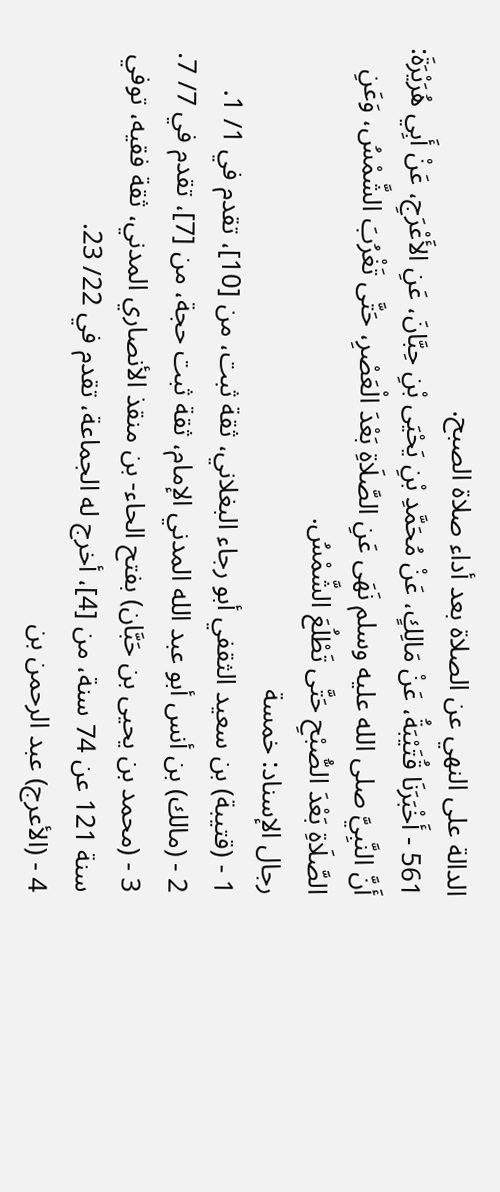الدالة على النهي عن الصلاة بعد أداء صلاة الصبح.
561 - أَخْبَرَنَا قُتَيْبَةُ، عَنْ مَالِكٍ، عَنْ مُحَمَّدِ بْنِ يَحْيَى بْنِ حِبَّانَ، عَنِ الأَعْرَجِ، عَنْ أَبِي هُرَيْرَةَ: أَنَّ النَّبِيَّ صلى الله عليه وسلم نَهَى عَنِ الصَّلَاةِ بَعْدَ الْعَصْرِ، حَتَّى تَغْرُبَ الشَّمْسُ، وَعَنِ الصَّلَاةِ بَعْدَ الصُّبْحِ حَتَّى تَطْلُعَ الشَّمْسُ.
رجال الإسناد: خمسة
1 - (قتيبة) بن سعيد الثقفي أبو رجاء البغلاني، ثقة ثبت، من [10]، تقدم في 1/ 1.
2 - (مالك) بن أنس أبو عبد الله المدني الإمام، ثقة ثبت حجة، من [7]، تقدم في 7/ 7.
3 - (محمد بن يحيى بن حَبَّان) بفتح الحاء- بن منقذ الأنصاري المدني، ثقة فقيه، توفي سنة 121 عن 74 سنة، من [4]، أخرج له الجماعة، تقدم في 22/ 23.
4 - (الأعرج) عبد الرحمن بن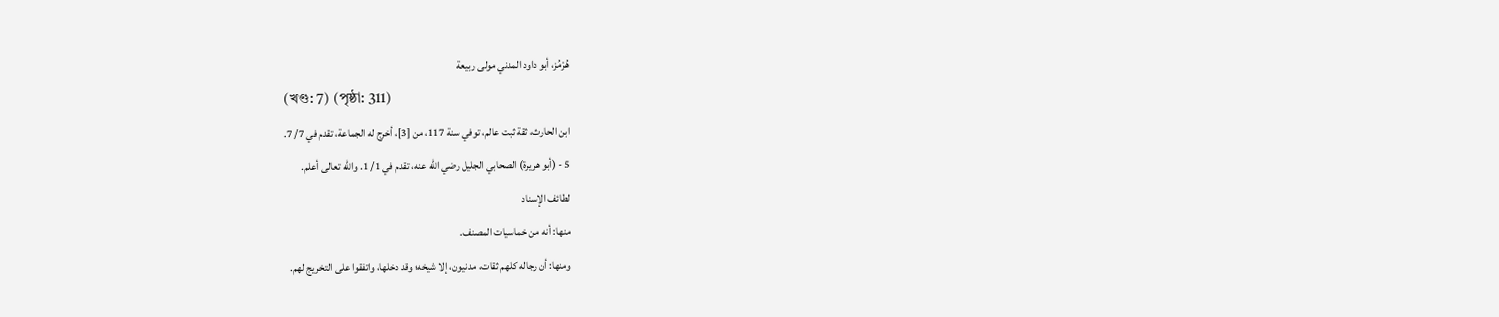هُرْمُز، أبو داود المدني مولى ربيعة
(খণ্ড: 7) (পৃষ্ঠা: 311)
ابن الحارث، ثقة ثبت عالم، توفي سنة 117، من [3]، أخرج له الجماعة، تقدم في 7/ 7.
5 - (أبو هريرة) الصحابي الجليل رضي الله عنه، تقدم في 1/ 1. والله تعالى أعلم.
لطائف الإسناد
منها: أنه من خماسيات المصنف.
ومنها: أن رجاله كلهم ثقات، مدنيون، إلا شيخه؛ وقد دخلها، واتفقوا على التخريج لهم.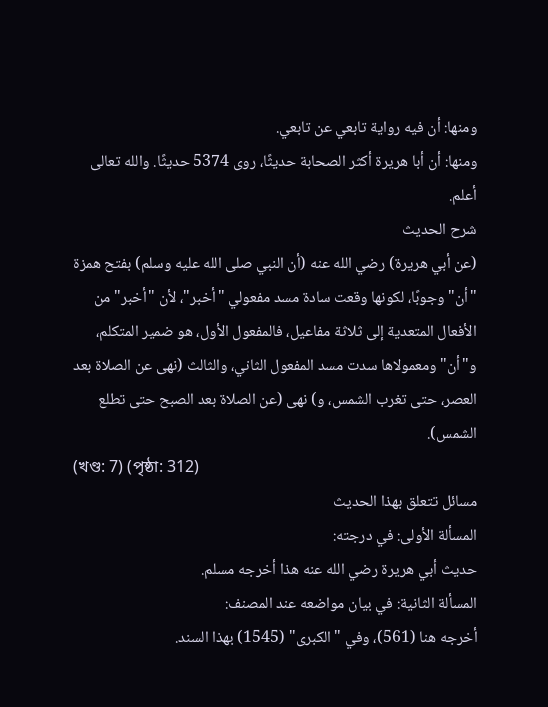ومنها: أن فيه رواية تابعي عن تابعي.
ومنها: أن أبا هريرة أكثر الصحابة حديثًا، روى 5374 حديثًا. والله تعالى أعلم.
شرح الحديث
(عن أبي هريرة) رضي الله عنه (أن النبي صلى الله عليه وسلم) بفتح همزة "أن" وجوبًا، لكونها وقعت سادة مسد مفعولي "أخبر"، لأن "أخبر" من الأفعال المتعدية إلى ثلاثة مفاعيل، فالمفعول الأول، هو ضمير المتكلم،
و"أن" ومعمولاها سدت مسد المفعول الثاني، والثالث (نهى عن الصلاة بعد العصر، حتى تغرب الشمس، و) نهى (عن الصلاة بعد الصبح حتى تطلع الشمس).
(খণ্ড: 7) (পৃষ্ঠা: 312)
مسائل تتعلق بهذا الحديث
المسألة الأولى: في درجته:
حديث أبي هريرة رضي الله عنه هذا أخرجه مسلم.
المسألة الثانية: في بيان مواضعه عند المصنف:
أخرجه هنا (561)، وفي "الكبرى" (1545) بهذا السند.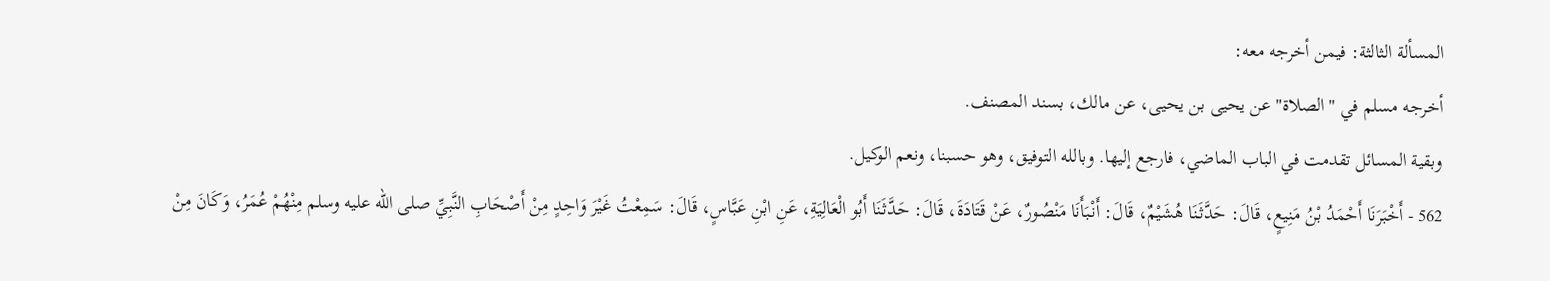المسألة الثالثة: فيمن أخرجه معه:
أخرجه مسلم في "الصلاة" عن يحيى بن يحيى، عن مالك، بسند المصنف.
وبقية المسائل تقدمت في الباب الماضي، فارجع إليها. وبالله التوفيق، وهو حسبنا، ونعم الوكيل.
562 - أَخْبَرَنَا أَحْمَدُ بْنُ مَنِيعٍ، قَالَ: حَدَّثَنَا هُشَيْمٌ، قَالَ: أَنْبَأَنَا مَنْصُورٌ، عَنْ قَتَادَةَ، قَالَ: حَدَّثَنَا أَبُو الْعَالِيَةِ، عَنِ ابْنِ عَبَّاسٍ، قَالَ: سَمِعْتُ غَيْرَ وَاحِدٍ مِنْ أَصْحَابِ النَّبِيِّ صلى الله عليه وسلم مِنْهُمْ عُمَرُ، وَكَانَ مِنْ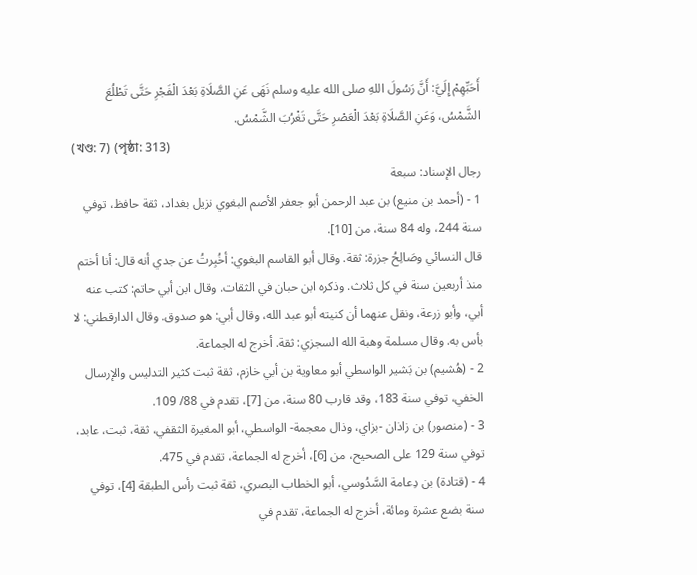أَحَبِّهِمْ إِلَيَّ: أَنَّ رَسُولَ اللهِ صلى الله عليه وسلم نَهَى عَنِ الصَّلَاةِ بَعْدَ الْفَجْرِ حَتَّى تَطْلُعَ الشَّمْسُ، وَعَنِ الصَّلَاةِ بَعْدَ الْعَصْرِ حَتَّى تَغْرُبَ الشَّمْسُ.
(খণ্ড: 7) (পৃষ্ঠা: 313)
رجال الإسناد: سبعة
1 - (أحمد بن منيع) بن عبد الرحمن أبو جعفر الأصم البغوي نزيل بغداد، ثقة حافظ، توفي سنة 244، وله 84 سنة، من [10].
قال النسائي وصَالِحُ جزرة: ثقة. وقال أبو القاسم البغوي: أخُبِرتُ عن جدي أنه قال: أنا أختم منذ أربعين سنة في كل ثلاث. وذكره ابن حبان في الثقات. وقال ابن أبي حاتم: كتب عنه أبي، وأبو زرعة، ونقل عنهما أن كنيته أبو عبد الله، وقال أبي: هو صدوق. وقال الدارقطني: لا بأس به. وقال مسلمة وهبة الله السجزي: ثقة. أخرج له الجماعة.
2 - (هُشيم) بن بَشير الواسطي أبو معاوية بن أبي خازم، ثقة ثبت كثير التدليس والإرسال الخفي، توفي سنة 183، وقد قارب 80 سنة، من [7]، تقدم في 88/ 109.
3 - (منصور) بن زاذان -بزاي، وذال معجمة- الواسطي، أبو المغيرة الثقفي، ثقة، ثبت، عابد، توفي سنة 129 على الصحيح، من [6]، أخرج له الجماعة، تقدم في 475.
4 - (قتادة) بن دِعامة السَّدُوسي، أبو الخطاب البصري، ثقة ثبت رأس الطبقة [4]، توفي سنة بضع عشرة ومائة، أخرج له الجماعة، تقدم في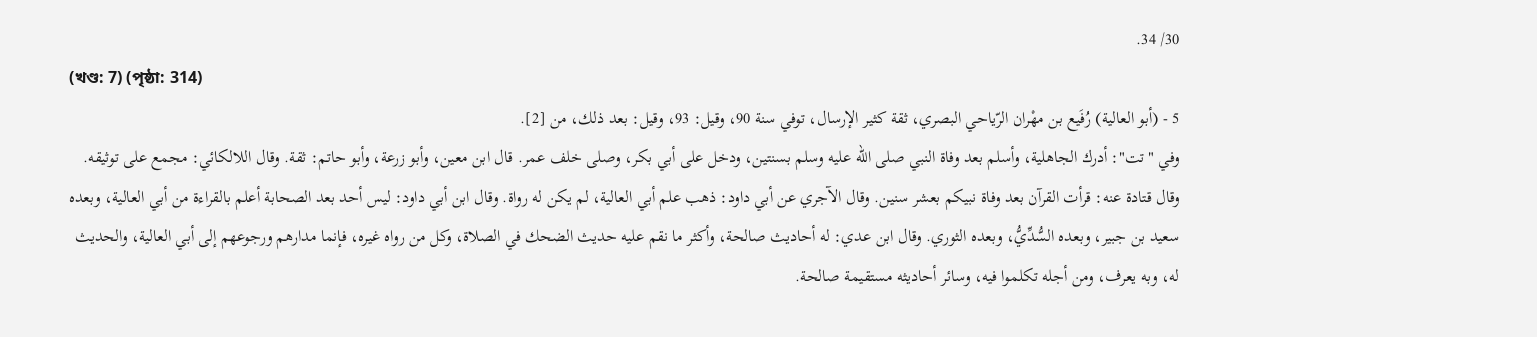30/ 34.
(খণ্ড: 7) (পৃষ্ঠা: 314)
5 - (أبو العالية) رُفَيع بن مهْران الرّياحي البصري، ثقة كثير الإرسال، توفي سنة 90، وقيل: 93، وقيل: بعد ذلك، من [2].
وفي "تت": أدرك الجاهلية، وأسلم بعد وفاة النبي صلى الله عليه وسلم بسنتين، ودخل على أبي بكر، وصلى خلف عمر. قال ابن معين، وأبو زرعة، وأبو حاتم: ثقة. وقال اللالكائي: مجمع على توثيقه. وقال قتادة عنه: قرأت القرآن بعد وفاة نبيكم بعشر سنين. وقال الآجري عن أبي داود: ذهب علم أبي العالية، لم يكن له رواة. وقال ابن أبي داود: ليس أحد بعد الصحابة أعلم بالقراءة من أبي العالية، وبعده سعيد بن جبير، وبعده السُّدِّيُّ، وبعده الثوري. وقال ابن عدي: له أحاديث صالحة، وأكثر ما نقم عليه حديث الضحك في الصلاة، وكل من رواه غيره، فإنما مدارهم ورجوعهم إلى أبي العالية، والحديث له، وبه يعرف، ومن أجله تكلموا فيه، وسائر أحاديثه مستقيمة صالحة.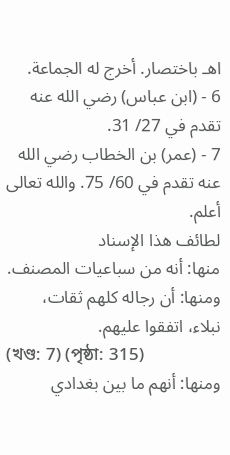اهـ باختصار. أخرج له الجماعة.
6 - (ابن عباس) رضي الله عنه تقدم في 27/ 31.
7 - (عمر) بن الخطاب رضي الله عنه تقدم في 60/ 75. والله تعالى أعلم.
لطائف هذا الإسناد
منها: أنه من سباعيات المصنف.
ومنها: أن رجاله كلهم ثقات، نبلاء، اتفقوا عليهم.
(খণ্ড: 7) (পৃষ্ঠা: 315)
ومنها: أنهم ما بين بغدادي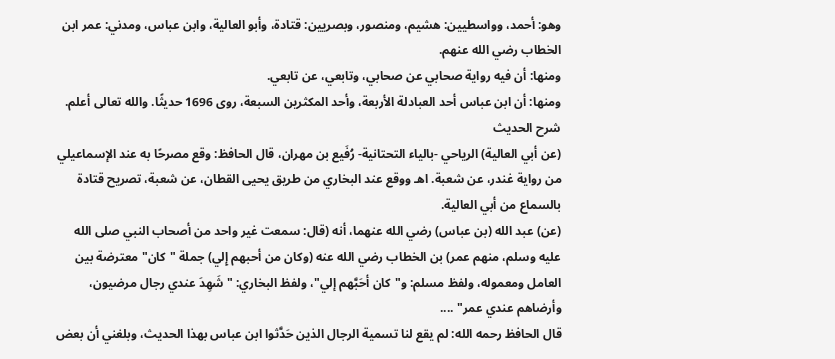وهو: أحمد، وواسطيين: هشيم، ومنصور، وبصريين: قتادة، وأبو العالية، وابن عباس، ومدني: عمر ابن الخطاب رضي الله عنهم.
ومنها: أن فيه رواية صحابي عن صحابي، وتابعي، عن تابعي.
ومنها: أن ابن عباس أحد العبادلة الأربعة، وأحد المكثرين السبعة، روى 1696 حديثًا. والله تعالى أعلم.
شرح الحديث
(عن أبي العالية) الرياحي -بالياء التحتانية- رُفَيع بن مهران، قال الحافظ: وقع مصرحًا به عند الإسماعيلي من رواية غندر، عن شعبة. اهـ ووقع عند البخاري من طريق يحيى القطان، عن شعبة، تصريح قتادة بالسماع من أبي العالية.
(عن) عبد الله (بن عباس) رضي الله عنهما، أنه (قال: سمعت غير واحد من أصحاب النبي صلى الله عليه وسلم، منهم عمر) بن الخطاب رضي الله عنه (وكان من أحبهم إِلي) جملة "كان" معترضة بين العامل ومعموله، ولفظ مسلم: و"كان أحَبَّهم إلي"، ولفظ البخاري: "شَهِدَ عندي رجال مرضيون، وأرضاهم عندي عمر" ....
قال الحافظ رحمه الله: لم يقع لنا تسمية الرجال الذين حَدَّثوا ابن عباس بهذا الحديث، وبلغني أن بعض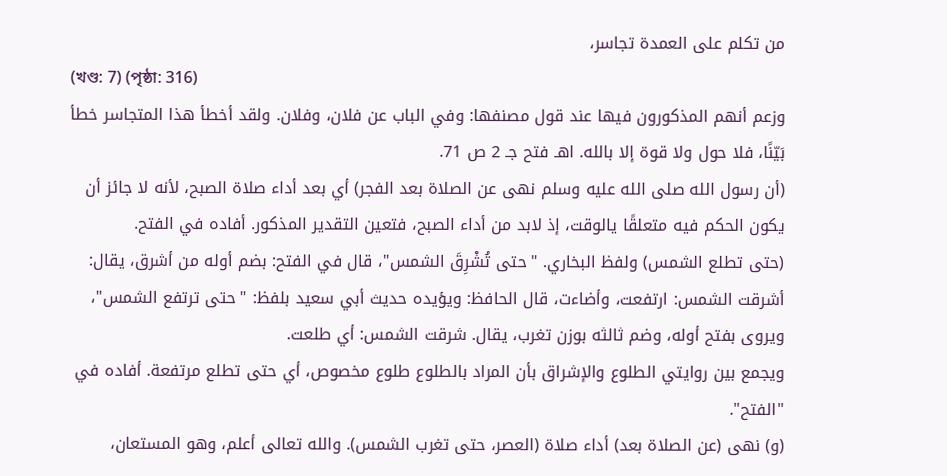من تكلم على العمدة تجاسر،
(খণ্ড: 7) (পৃষ্ঠা: 316)
وزعم أنهم المذكورون فيها عند قول مصنفها: وفي الباب عن فلان، وفلان. ولقد أخطأ هذا المتجاسر خطأ بَيّنًا، فلا حول ولا قوة إلا بالله. اهـ فتح جـ 2 ص 71.
(أن رسول الله صلى الله عليه وسلم نهى عن الصلاة بعد الفجر) أي بعد أداء صلاة الصبح، لأنه لا جائز أن يكون الحكم فيه متعلقًا يالوقت، إذ لابد من أداء الصبح، فتعين التقدير المذكور. أفاده في الفتح.
(حتى تطلع الشمس) ولفظ البخاري. "حتى تُشْرِقَ الشمس"، قال في الفتح: بضم أوله من أشرق، يقال: أشرقت الشمس: ارتفعت، وأضاءت، قال الحافظ: ويؤيده حديث أبي سعيد بلفظ: "حتى ترتفع الشمس"، ويروى بفتح أوله، وضم ثالثه بوزن تغرب، يقال. شرقت الشمس: أي طلعت.
ويجمع بين روايتي الطلوع والإشراق بأن المراد بالطلوع طلوع مخصوص، أي حتى تطلع مرتفعة. أفاده في "الفتح".
(و) نهى (عن الصلاة بعد) أداء صلاة (العصر، حتى تغرب الشمس). والله تعالى أعلم، وهو المستعان،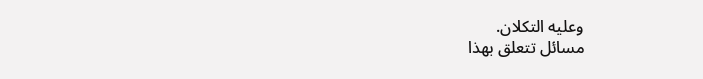وعليه التكلان.
مسائل تتعلق بهذا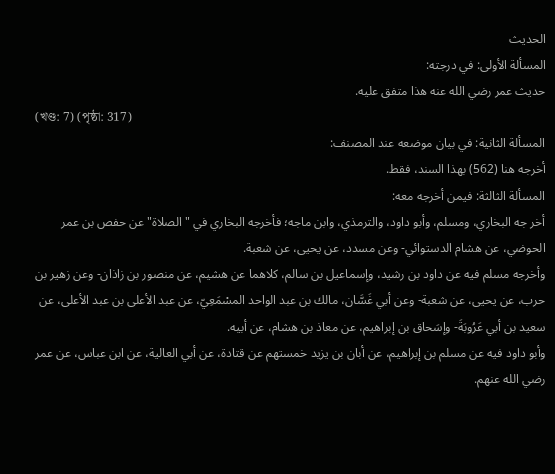الحديث
المسألة الأولى: في درجته:
حديث عمر رضي الله عنه هذا متفق عليه.
(খণ্ড: 7) (পৃষ্ঠা: 317)
المسألة الثانية: في بيان موضعه عند المصنف:
أخرجه هنا (562) بهذا السند، فقط.
المسألة الثالثة: فيمن أخرجه معه:
أخر جه البخاري، ومسلم، وأبو داود، والترمذي، وابن ماجه؛ فأخرجه البخاري في "الصلاة" عن حفص بن عمر الحوضي، عن هشام الدستوائي- وعن مسدد، عن يحيى، عن شعبة.
وأخرجه مسلم فيه عن داود بن رشيد، وإسماعيل بن سالم، كلاهما عن هشيم، عن منصور بن زاذان- وعن زهير بن حرب، عن يحيى، عن شعبة- وعن أبي غَسَّان، مالك بن عبد الواحد المسْمَعِيّ، عن عبد الأعلى بن عبد الأعلى، عن سعيد بن أبي عَرُوبَةَ- وإسَحاق بن إبراهيم، عن معاذ بن هشام، عن أبيه.
وأبو داود فيه عن مسلم بن إبراهيم، عن أبان بن يزيد خمستهم عن قتادة، عن أبي العالية، عن ابن عباس، عن عمر رضي الله عنهم.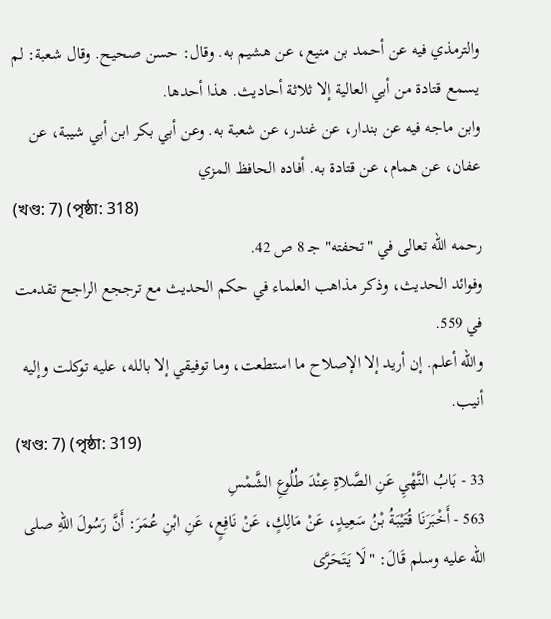والترمذي فيه عن أحمد بن منيع، عن هشيم به. وقال: حسن صحيح. وقال شعبة: لم يسمع قتادة من أبي العالية إلا ثلاثة أحاديث. هذا أحدها.
وابن ماجه فيه عن بندار، عن غندر، عن شعبة به. وعن أبي بكر ابن أبي شيبة، عن عفان، عن همام، عن قتادة به. أفاده الحافظ المزي
(খণ্ড: 7) (পৃষ্ঠা: 318)
رحمه الله تعالى في "تحفته" جـ 8 ص 42.
وفوائد الحديث، وذكر مذاهب العلماء في حكم الحديث مع ترججع الراجح تقدمت في 559.
والله أعلم. إن أريد إلا الإصلاح ما استطعت، وما توفيقي إلا بالله، عليه توكلت وإليه أنيب.
(খণ্ড: 7) (পৃষ্ঠা: 319)
33 - بَابُ النَّهْيِ عَنِ الصَّلاةِ عِنْدَ طُلُوعِ الشَّمْسِ
563 - أَخْبَرَنَا قُتَيْبَةُ بْنُ سَعِيدٍ، عَنْ مَالِكٍ، عَنْ نَافِعٍ، عَنِ ابْنِ عُمَرَ: أَنَّ رَسُولَ اللهِ صلى الله عليه وسلم قَالَ: "لَا يَتَحَرَّى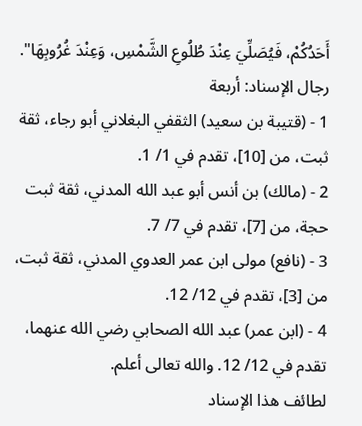أَحَدُكُمْ، فَيُصَلِّيَ عِنْدَ طُلُوعِ الشَّمْسِ، وَعِنْدَ غُرُوبِهَا".
رجال الإسناد: أربعة
1 - (قتيبة بن سعيد) الثقفي البغلاني أبو رجاء، ثقة ثبت، من [10]، تقدم في 1/ 1.
2 - (مالك) بن أنس أبو عبد الله المدني، ثقة ثبت حجة، من [7]، تقدم في 7/ 7.
3 - (نافع) مولى ابن عمر العدوي المدني، ثقة ثبت، من [3]، تقدم في 12/ 12.
4 - (ابن عمر) عبد الله الصحابي رضي الله عنهما، تقدم في 12/ 12. والله تعالى أعلم.
لطائف هذا الإسناد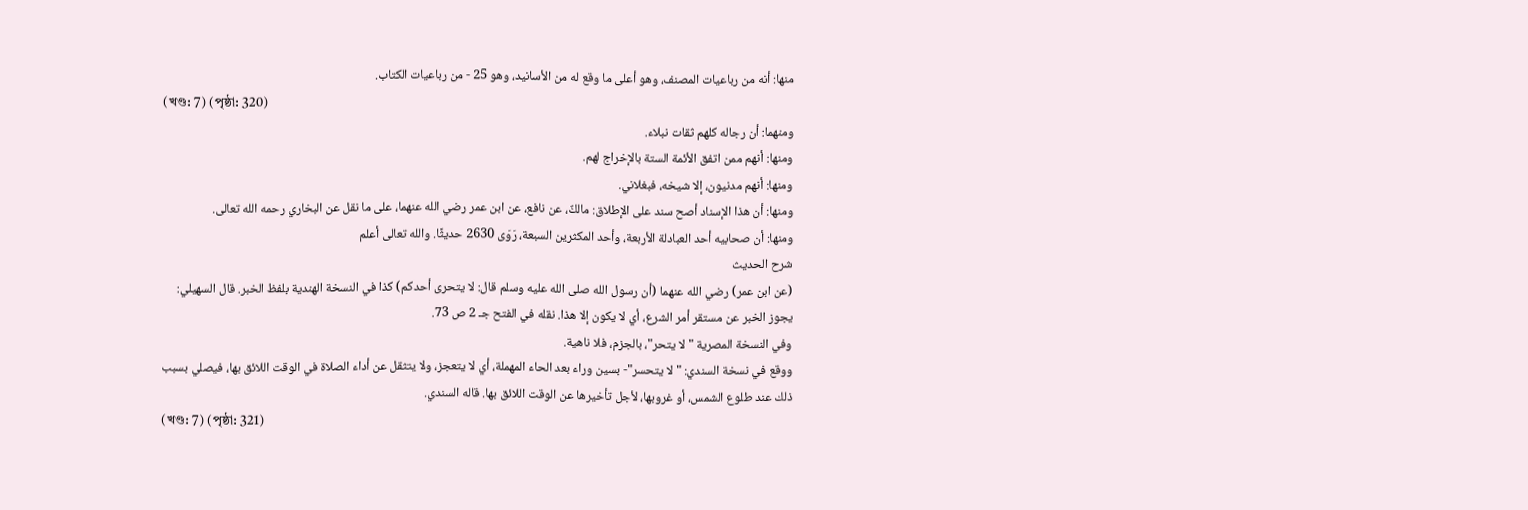منها: أنه من رباعيات المصنف، وهو أعلى ما وقع له من الأسانيد، وهو 25 - من رباعيات الكتاب.
(খণ্ড: 7) (পৃষ্ঠা: 320)
ومنهما: أن رجاله كلهم ثقات نبلاء.
ومنها: أنهم ممن اتفق الأئمة الستة بالإخراج لهم.
ومنها: أنهم مدنيون، إلا شيخه، فبغلاني.
ومنها: أن هذا الإسناد أصح سند على الإطلاق: مالكٌ، عن نافع، عن ابن عمر رضي الله عنهما، على ما نقل عن البخاري رحمه الله تعالى.
ومنها: أن صحابيه أحد العبادلة الأربعة، وأحد المكثرين السبعة، رَوَى 2630 حديثًا. والله تعالى أعلم
شرح الحديث
(عن ابن عمر) رضي الله عنهما (أن رسول الله صلى الله عليه وسلم قال: لا يتحرى أحدكم) كذا في النسخة الهندية بلفظ الخبر. قال السهيلي: يجوز الخبر عن مستقر أمر الشرع، أي لا يكون إلا هذا. نقله في الفتح جـ 2 ص 73.
وفي النسخة المصرية "لا يتحر"، بالجزم، فلا ناهية.
ووقع في نسخة السندي: "لا يتحسر"- بسين وراء بعد الحاء المهملة، أي لا يتعجز، ولا يتثقل عن أداء الصلاة في الوقت اللائق بها، فيصلي بسبب ذلك عند طلوع الشمس، أو غروبها، لأجل تأخيرها عن الوقت اللائق بها. قاله السندي.
(খণ্ড: 7) (পৃষ্ঠা: 321)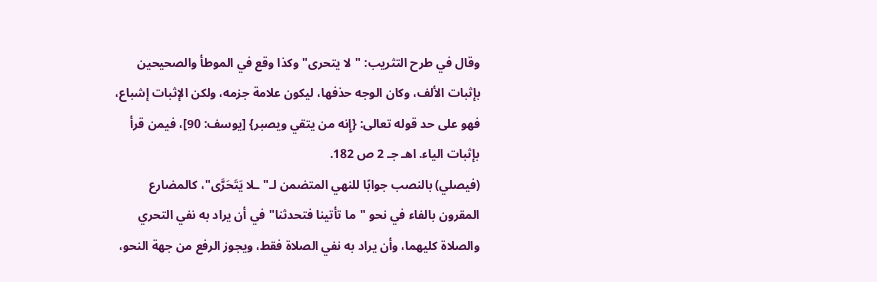وقال في طرح التثريب: "لا يتحرى" وكذا وقع في الموطأ والصحيحين بإثبات الألف، وكان الوجه حذفها، ليكون علامة جزمه، ولكن الإثبات إشباع، فهو على حد قوله تعالى: {إِنه من يتقي ويصبر} [يوسف: 90]، فيمن قرأ بإثبات الياء. اهـ جـ 2 ص 182.
(فيصلي) بالنصب جوابًا للنهي المتضمن لـ"ـلا يَتَحَرَّى"، كالمضارع المقرون بالفاء في نحو "ما تأتينا فتحدثنا" في أن يراد به نفي التحري والصلاة كليهما، وأن يراد به نفي الصلاة فقط، ويجوز الرفع من جهة النحو،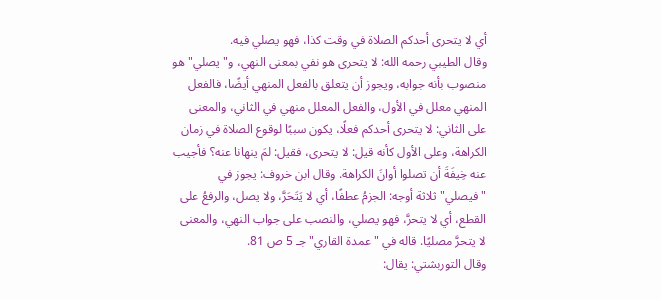أي لا يتحرى أحدكم الصلاة في وقت كذا، فهو يصلي فيه.
وقال الطيبي رحمه الله: لا يتحرى هو نفي بمعنى النهي، و"يصلي" هو منصوب بأنه جوابه، ويجوز أن يتعلق بالفعل المنهي أيضًا، فالفعل المنهي معلل في الأول، والفعل المعلل منهي في الثاني، والمعنى على الثاني: لا يتحرى أحدكم فعلًا، يكون سببًا لوقوع الصلاة في زمان الكراهة، وعلى الأول كأنه قيل: لا يتحرى، فقيل: لمَ ينهانا عنه؟ فأجيب عنه خِيفَةَ أن تصلوا أوانَ الكراهة. وقال ابن خروف: يجوز في "فيصلي" ثلاثة أوجه: الجزمُ عطفًا، أي لا يَتَحَرَّ، ولا يصل، والرفعُ على القطع، أي لا يتحرَّ، فهو يصلي، والنصب على جواب النهي، والمعنى لا يتحرَّ مصليًا. قاله في "عمدة القاري" جـ 5 ص 81.
وقال التوربشتي: يقال: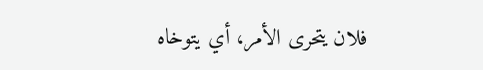فلان يتحرى الأمر، أي يتوخاه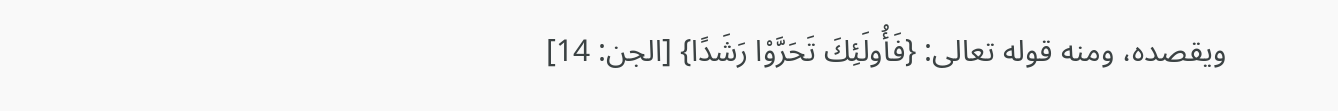ويقصده، ومنه قوله تعالى: {فَأُولَئِكَ تَحَرَّوْا رَشَدًا} [الجن: 14]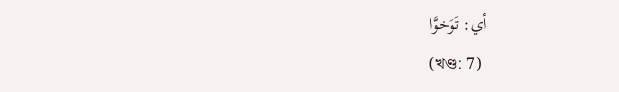أي: تَوَخوَّا
(খণ্ড: 7)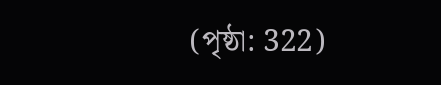(পৃষ্ঠা: 322)